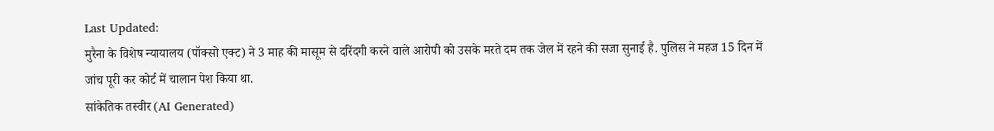Last Updated:
मुरैना के विशेष न्यायालय (पॉक्सो एक्ट) ने 3 माह की मासूम से दरिंदगी करने वाले आरोपी को उसके मरते दम तक जेल में रहने की सजा सुनाई है. पुलिस ने महज 15 दिन में जांच पूरी कर कोर्ट में चालान पेश किया था.
सांकेतिक तस्वीर (AI Generated)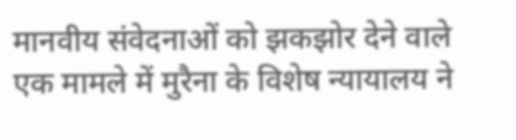मानवीय संवेदनाओं को झकझोर देने वाले एक मामले में मुरैना के विशेष न्यायालय ने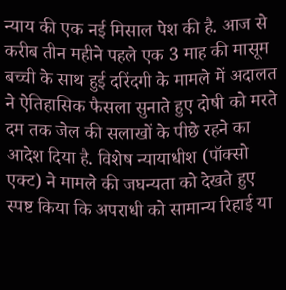न्याय की एक नई मिसाल पेश की है. आज से करीब तीन महीने पहले एक 3 माह की मासूम बच्ची के साथ हुई दरिंदगी के मामले में अदालत ने ऐतिहासिक फैसला सुनाते हुए दोषी को मरते दम तक जेल की सलाखों के पीछे रहने का आदेश दिया है. विशेष न्यायाधीश (पॉक्सो एक्ट) ने मामले की जघन्यता को देखते हुए स्पष्ट किया कि अपराधी को सामान्य रिहाई या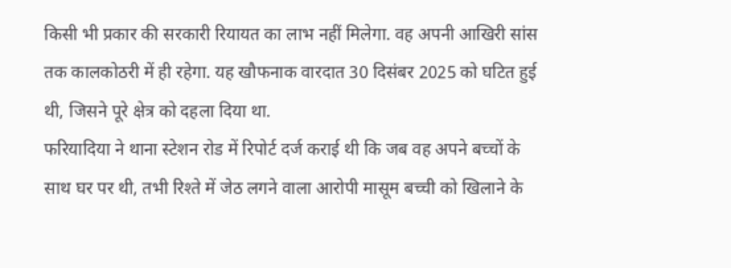किसी भी प्रकार की सरकारी रियायत का लाभ नहीं मिलेगा. वह अपनी आखिरी सांस तक कालकोठरी में ही रहेगा. यह खौफनाक वारदात 30 दिसंबर 2025 को घटित हुई थी, जिसने पूरे क्षेत्र को दहला दिया था.
फरियादिया ने थाना स्टेशन रोड में रिपोर्ट दर्ज कराई थी कि जब वह अपने बच्चों के साथ घर पर थी, तभी रिश्ते में जेठ लगने वाला आरोपी मासूम बच्ची को खिलाने के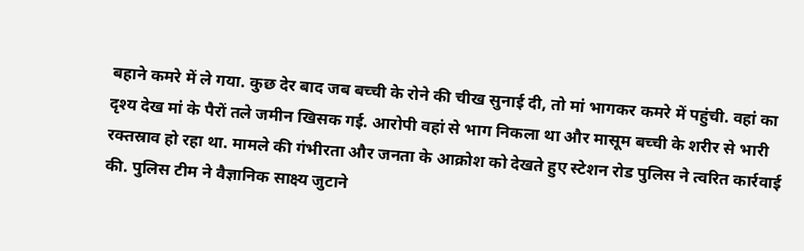बहाने कमरे में ले गया. कुछ देर बाद जब बच्ची के रोने की चीख सुनाई दी, तो मां भागकर कमरे में पहुंची. वहां का दृश्य देख मां के पैरों तले जमीन खिसक गई. आरोपी वहां से भाग निकला था और मासूम बच्ची के शरीर से भारी रक्तस्राव हो रहा था. मामले की गंभीरता और जनता के आक्रोश को देखते हुए स्टेशन रोड पुलिस ने त्वरित कार्रवाई की. पुलिस टीम ने वैज्ञानिक साक्ष्य जुटाने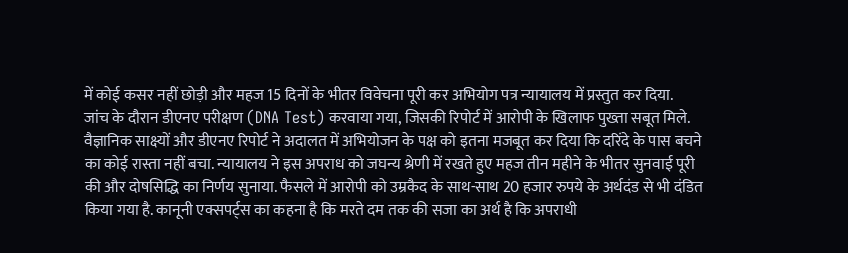में कोई कसर नहीं छोड़ी और महज 15 दिनों के भीतर विवेचना पूरी कर अभियोग पत्र न्यायालय में प्रस्तुत कर दिया.
जांच के दौरान डीएनए परीक्षण (DNA Test) करवाया गया, जिसकी रिपोर्ट में आरोपी के खिलाफ पुख्ता सबूत मिले. वैज्ञानिक साक्ष्यों और डीएनए रिपोर्ट ने अदालत में अभियोजन के पक्ष को इतना मजबूत कर दिया कि दरिंदे के पास बचने का कोई रास्ता नहीं बचा. न्यायालय ने इस अपराध को जघन्य श्रेणी में रखते हुए महज तीन महीने के भीतर सुनवाई पूरी की और दोषसिद्धि का निर्णय सुनाया. फैसले में आरोपी को उम्रकैद के साथ-साथ 20 हजार रुपये के अर्थदंड से भी दंडित किया गया है. कानूनी एक्सपर्ट्स का कहना है कि मरते दम तक की सजा का अर्थ है कि अपराधी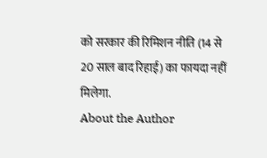को सरकार की रिमिशन नीति (14 से 20 साल बाद रिहाई) का फायदा नहीं मिलेगा.
About the Author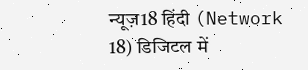न्यूज़18 हिंदी (Network 18) डिजिटल में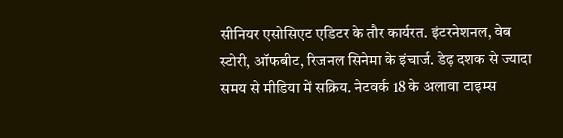सीनियर एसोसिएट एडिटर के तौर कार्यरत. इंटरनेशनल, वेब स्टोरी, ऑफबीट, रिजनल सिनेमा के इंचार्ज. डेढ़ दशक से ज्यादा समय से मीडिया में सक्रिय. नेटवर्क 18 के अलावा टाइम्स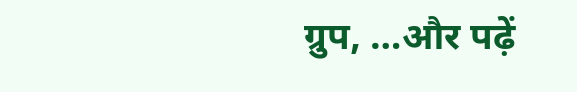ग्रुप, …और पढ़ें